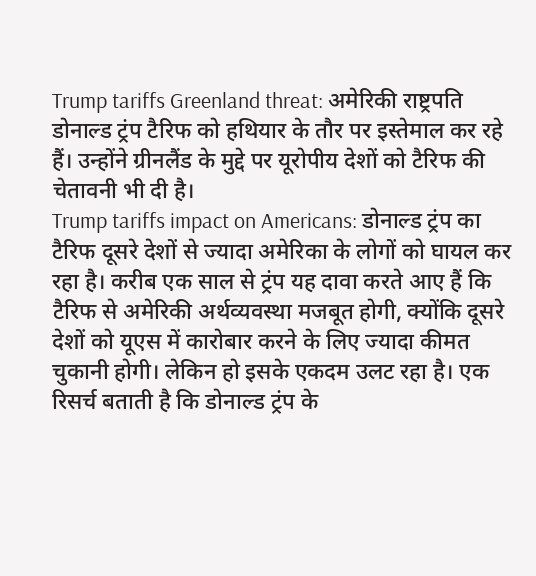Trump tariffs Greenland threat: अमेरिकी राष्ट्रपति डोनाल्ड ट्रंप टैरिफ को हथियार के तौर पर इस्तेमाल कर रहे हैं। उन्होंने ग्रीनलैंड के मुद्दे पर यूरोपीय देशों को टैरिफ की चेतावनी भी दी है।
Trump tariffs impact on Americans: डोनाल्ड ट्रंप का टैरिफ दूसरे देशों से ज्यादा अमेरिका के लोगों को घायल कर रहा है। करीब एक साल से ट्रंप यह दावा करते आए हैं कि टैरिफ से अमेरिकी अर्थव्यवस्था मजबूत होगी, क्योंकि दूसरे देशों को यूएस में कारोबार करने के लिए ज्यादा कीमत चुकानी होगी। लेकिन हो इसके एकदम उलट रहा है। एक रिसर्च बताती है कि डोनाल्ड ट्रंप के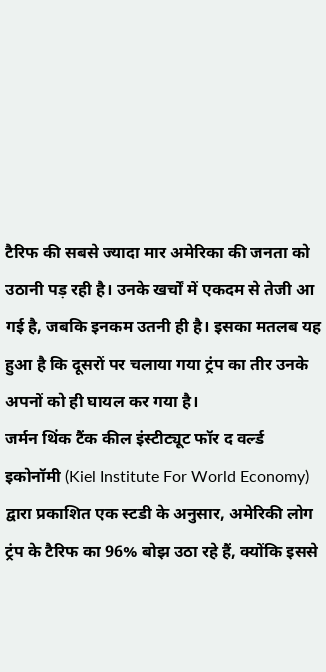टैरिफ की सबसे ज्यादा मार अमेरिका की जनता को उठानी पड़ रही है। उनके खर्चों में एकदम से तेजी आ गई है, जबकि इनकम उतनी ही है। इसका मतलब यह हुआ है कि दूसरों पर चलाया गया ट्रंप का तीर उनके अपनों को ही घायल कर गया है।
जर्मन थिंक टैंक कील इंस्टीट्यूट फॉर द वर्ल्ड इकोनॉमी (Kiel Institute For World Economy) द्वारा प्रकाशित एक स्टडी के अनुसार, अमेरिकी लोग ट्रंप के टैरिफ का 96% बोझ उठा रहे हैं, क्योंकि इससे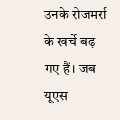उनके रोजमर्रा के खर्चे बढ़ गए हैं। जब यूएस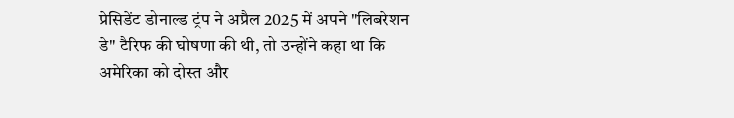प्रेसिडेंट डोनाल्ड ट्रंप ने अप्रैल 2025 में अपने "लिबरेशन डे" टैरिफ की घोषणा की थी, तो उन्होंने कहा था कि अमेरिका को दोस्त और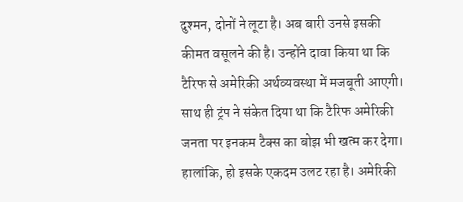दुश्मन, दोनों ने लूटा है। अब बारी उनसे इसकी कीमत वसूलने की है। उन्होंने दावा किया था कि टैरिफ से अमेरिकी अर्थव्यवस्था में मजबूती आएगी। साथ ही ट्रंप ने संकेत दिया था कि टैरिफ अमेरिकी जनता पर इनकम टैक्स का बोझ भी खत्म कर देगा। हालांकि, हो इसके एकदम उलट रहा है। अमेरिकी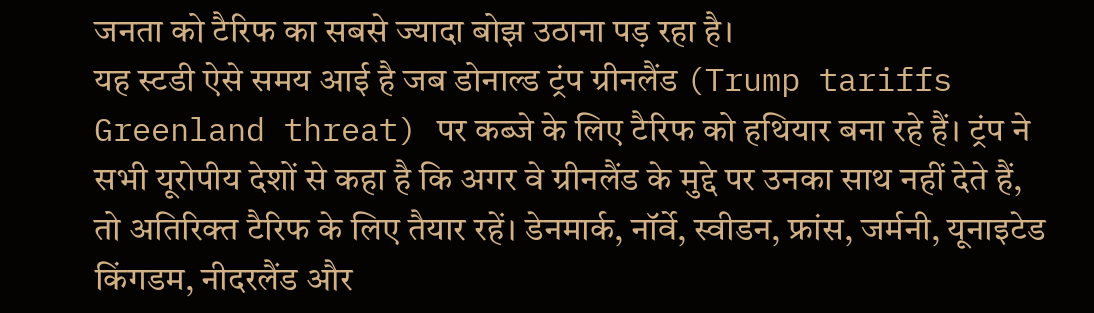जनता को टैरिफ का सबसे ज्यादा बोझ उठाना पड़ रहा है।
यह स्टडी ऐसे समय आई है जब डोनाल्ड ट्रंप ग्रीनलैंड (Trump tariffs Greenland threat) पर कब्जे के लिए टैरिफ को हथियार बना रहे हैं। ट्रंप ने सभी यूरोपीय देशों से कहा है कि अगर वे ग्रीनलैंड के मुद्दे पर उनका साथ नहीं देते हैं, तो अतिरिक्त टैरिफ के लिए तैयार रहें। डेनमार्क, नॉर्वे, स्वीडन, फ्रांस, जर्मनी, यूनाइटेड किंगडम, नीदरलैंड और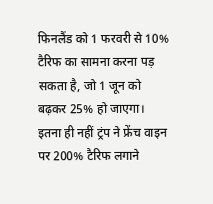फिनलैंड को 1 फरवरी से 10% टैरिफ का सामना करना पड़ सकता है, जो 1 जून को बढ़कर 25% हो जाएगा। इतना ही नहीं ट्रंप ने फ्रेंच वाइन पर 200% टैरिफ लगाने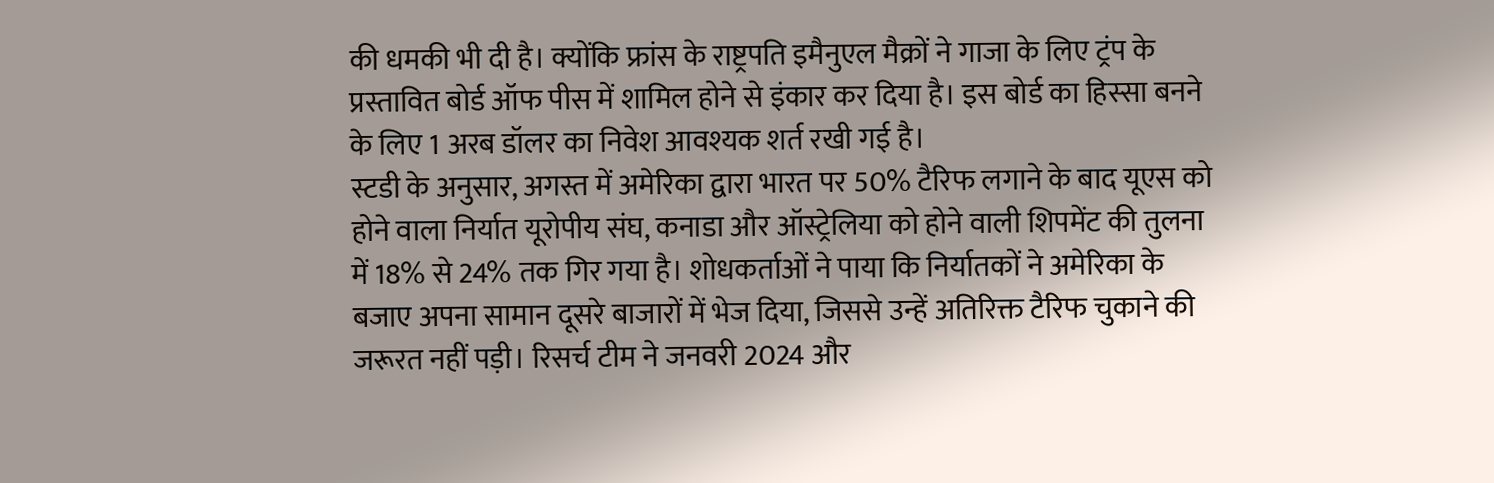की धमकी भी दी है। क्योंकि फ्रांस के राष्ट्रपति इमैनुएल मैक्रों ने गाजा के लिए ट्रंप के प्रस्तावित बोर्ड ऑफ पीस में शामिल होने से इंकार कर दिया है। इस बोर्ड का हिस्सा बनने के लिए 1 अरब डॉलर का निवेश आवश्यक शर्त रखी गई है।
स्टडी के अनुसार, अगस्त में अमेरिका द्वारा भारत पर 50% टैरिफ लगाने के बाद यूएस को होने वाला निर्यात यूरोपीय संघ, कनाडा और ऑस्ट्रेलिया को होने वाली शिपमेंट की तुलना में 18% से 24% तक गिर गया है। शोधकर्ताओं ने पाया कि निर्यातकों ने अमेरिका के बजाए अपना सामान दूसरे बाजारों में भेज दिया, जिससे उन्हें अतिरिक्त टैरिफ चुकाने की जरूरत नहीं पड़ी। रिसर्च टीम ने जनवरी 2024 और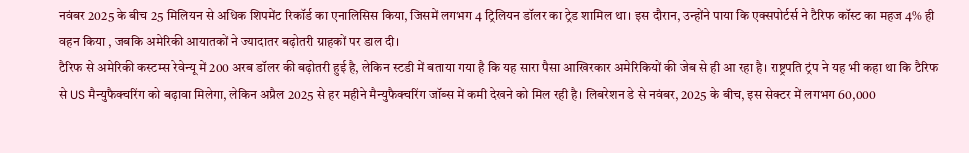नवंबर 2025 के बीच 25 मिलियन से अधिक शिपमेंट रिकॉर्ड का एनालिसिस किया, जिसमें लगभग 4 ट्रिलियन डॉलर का ट्रेड शामिल था। इस दौरान, उन्होंने पाया कि एक्सपोर्टर्स ने टैरिफ कॉस्ट का महज 4% ही वहन किया , जबकि अमेरिकी आयातकों ने ज्यादातर बढ़ोतरी ग्राहकों पर डाल दी।
टैरिफ से अमेरिकी कस्टम्स रेवेन्यू में 200 अरब डॉलर की बढ़ोतरी हुई है, लेकिन स्टडी में बताया गया है कि यह सारा पैसा आखिरकार अमेरिकियों की जेब से ही आ रहा है। राष्ट्रपति ट्रंप ने यह भी कहा था कि टैरिफ से US मैन्युफैक्चरिंग को बढ़ावा मिलेगा, लेकिन अप्रैल 2025 से हर महीने मैन्युफैक्चरिंग जॉब्स में कमी देखने को मिल रही है। लिबरेशन डे से नवंबर, 2025 के बीच, इस सेक्टर में लगभग 60,000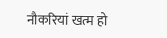नौकरियां खत्म हो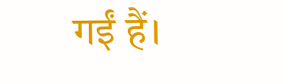गईं हैं।